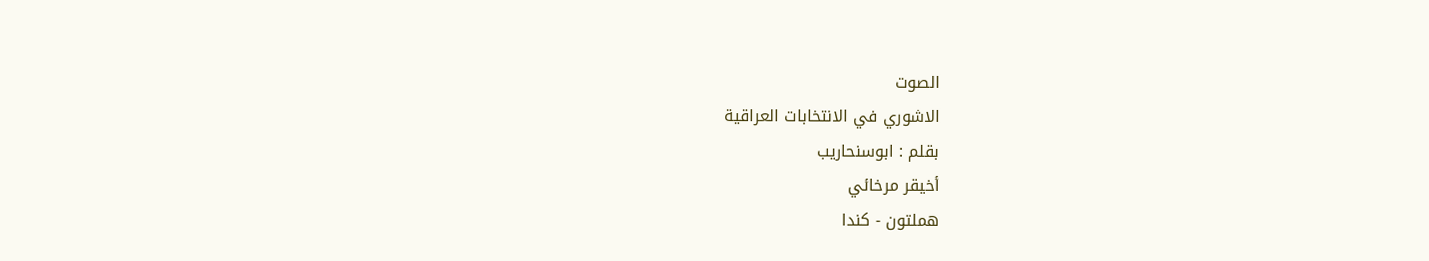الصوت
الاشوري في الانتخابات العراقية
بقلم : ابوسنحاريب
أخيقر مرخائي
هملتون - كندا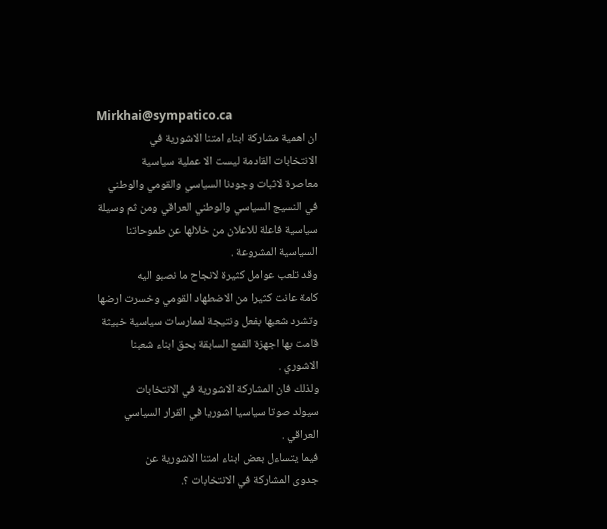Mirkhai@sympatico.ca
ان اهمية مشاركة ابناء امتنا الاشورية في
الانتخابات القادمة ليست الا عملية سياسية
معاصرة لاثبات وجودنا السياسي والقومي والوطني
في النسيج السياسي والوطني العراقي ومن ثم وسيلة
سياسية فاعلة للاعلان من خلالها عن طموحاتنا
السياسية المشروعة .
وقد تلعب عوامل كثيرة لانجاح ما نصبو اليه
كامة عانت كثيرا من الاضطهاد القومي وخسرت ارضها
وتشرد شعبها بفعل ونتيجة لممارسات سياسية خبيثة
قامت بها اجهزة القمع السابقة بحق ابناء شعبنا
الاشوري .
ولذلك فان المشاركة الاشورية في الانتخابات
سيولد صوتا سياسيا اشوريا في القرار السياسي
العراقي .
فيما يتساءل بعض ابناء امتنا الاشورية عن
جدوى المشاركة في الانتخابات ؟.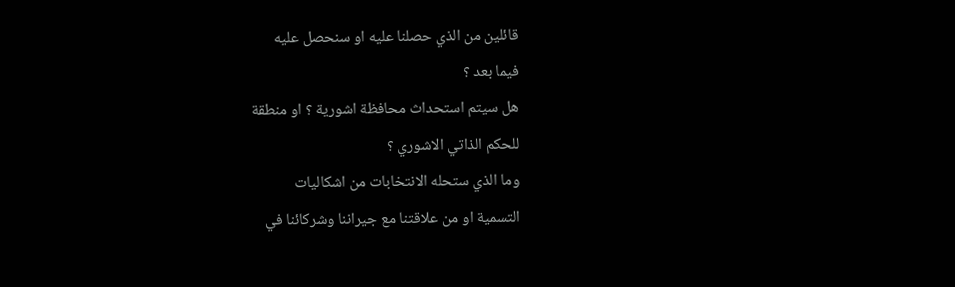قائلين من الذي حصلنا عليه او سنحصل عليه
فيما بعد ؟
هل سيتم استحداث محافظة اشورية ؟ او منطقة
للحكم الذاتي الاشوري ؟
وما الذي ستحله الانتخابات من اشكاليات
التسمية او من علاقتنا مع جيراننا وشركائنا في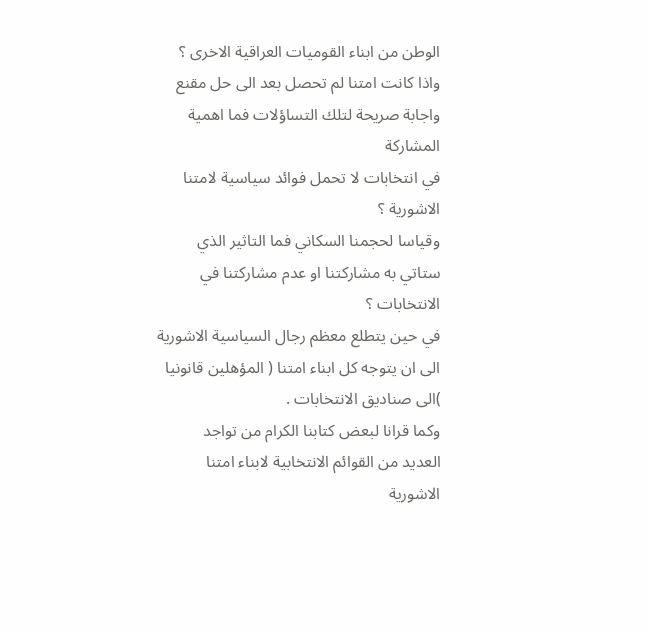الوطن من ابناء القوميات العراقية الاخرى ؟
واذا كانت امتنا لم تحصل بعد الى حل مقنع
واجابة صريحة لتلك التساؤلات فما اهمية المشاركة
في انتخابات لا تحمل فوائد سياسية لامتنا
الاشورية ؟
وقياسا لحجمنا السكاني فما التاثير الذي
ستاتي به مشاركتنا او عدم مشاركتنا في
الانتخابات ؟
في حين يتطلع معظم رجال السياسية الاشورية
الى ان يتوجه كل ابناء امتنا ( المؤهلين قانونيا
)الى صناديق الانتخابات .
وكما قرانا لبعض كتابنا الكرام من تواجد
العديد من القوائم الانتخابية لابناء امتنا
الاشورية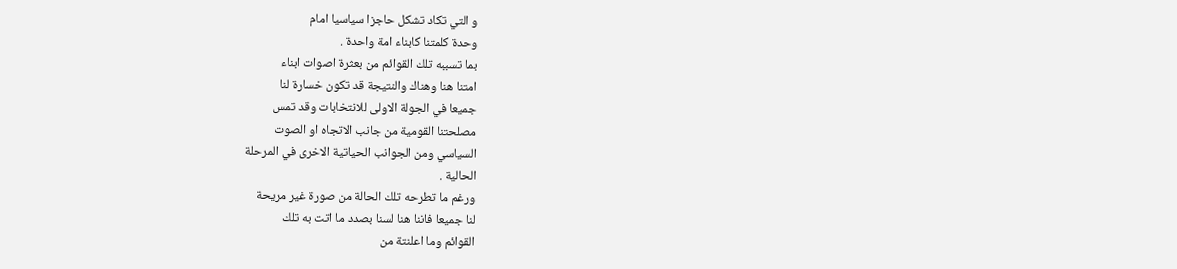و التي تكاد تشكل حاجزا سياسيا امام
وحدة كلمتنا كابناء امة واحدة .
بما تسببه تلك القوائم من بعثرة اصوات ابناء
امتنا هنا وهناك والنتيجة قد تكون خسارة لنا
جميعا في الجولة الاولى للانتخابات وقد تمس
مصلحتنا القومية من جانب الاتجاه او الصوت
السياسي ومن الجوانب الحياتية الاخرى في المرحلة
الحالية .
ورغم ما تطرحه تلك الحالة من صورة غير مريحة
لنا جميعا فاننا هنا لسنا بصدد ما اتت به تلك
القوائم وما اعلنتة من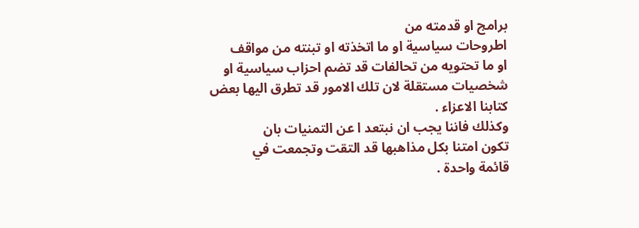برامج او قدمته من
اطروحات سياسية او ما اتخذته او تبنته من مواقف
او ما تحتويه من تحالفات قد تضم احزاب سياسية او
شخصيات مستقلة لان تلك الامور قد تطرق اليها بعض
كتابنا الاعزاء .
وكذلك فاننا يجب ان نبتعد ا عن التمنيات بان
تكون امتنا بكل مذاهبها قد التقت وتجمعت في
قائمة واحدة .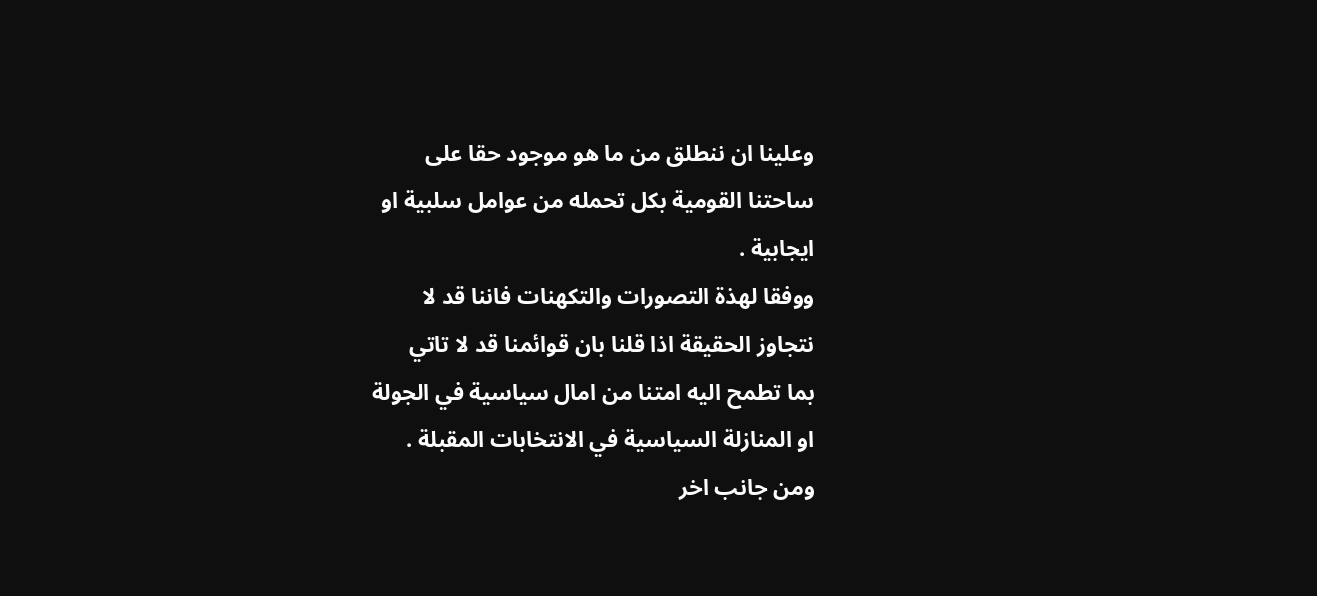وعلينا ان ننطلق من ما هو موجود حقا على
ساحتنا القومية بكل تحمله من عوامل سلبية او
ايجابية .
ووفقا لهذة التصورات والتكهنات فاننا قد لا
نتجاوز الحقيقة اذا قلنا بان قوائمنا قد لا تاتي
بما تطمح اليه امتنا من امال سياسية في الجولة
او المنازلة السياسية في الانتخابات المقبلة .
ومن جانب اخر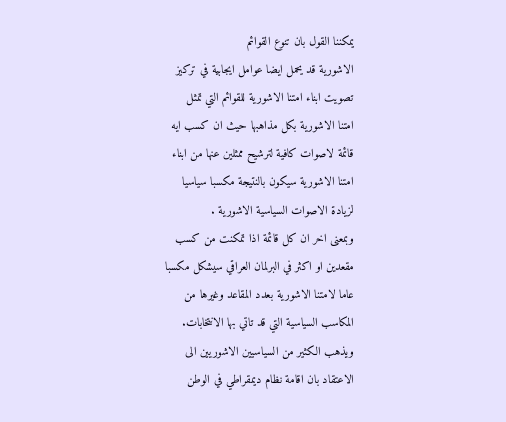يمكننا القول بان تنوع القوائم
الاشورية قد يحمل ايضا عوامل ايجابية في تركيز
تصويت ابناء امتنا الاشورية للقوائم التي تمثل
امتنا الاشورية بكل مذاهبها حيث ان كسب ايه
قائمة لاصوات كافية لترشيح ممثلين عنها من ابناء
امتنا الاشورية سيكون بالنتيجة مكسبا سياسيا
لزيادة الاصوات السياسية الاشورية .
وبمعنى اخر ان كل قائمة اذا تمكنت من كسب
مقعدين او اكثر في البرلمان العراقي سيشكل مكسبا
عاما لامتنا الاشورية بعدد المقاعد وغيرها من
المكاسب السياسية التي قد تاتي بها الانتخابات.
ويذهب الكثير من السياسيين الاشوريين الى
الاعتقاد بان اقامة نظام ديمقراطي في الوطن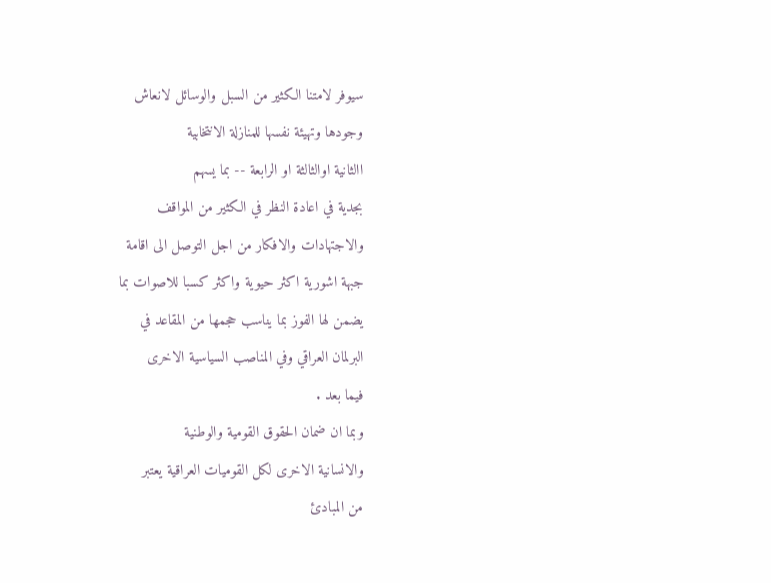سيوفر لامتنا الكثير من السبل والوسائل لانعاش
وجودها وتهيئة نفسها للمنازلة الانتخابية
االثانية اوالثالثة او الرابعة -- بما يسهم
بجدية في اعادة النظر في الكثير من المواقف
والاجتهادات والافكار من اجل التوصل الى اقامة
جبهة اشورية اكثر حيوية واكثر كسبا للاصوات بما
يضمن لها الفوز بما يناسب حجمها من المقاعد في
البرلمان العراقي وفي المناصب السياسية الاخرى
فيما بعد .
وبما ان ضمان الحقوق القومية والوطنية
والانسانية الاخرى لكل القوميات العراقية يعتبر
من المبادئ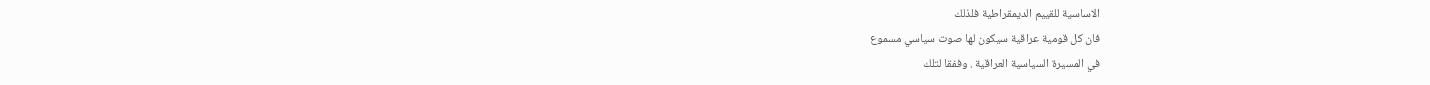الاساسية للقييم الديمقراطية فلذلك
فان كل قومية عراقية سيكون لها صوت سياسي مسموع
في المسيرة السياسية العراقية . وففقا لتلك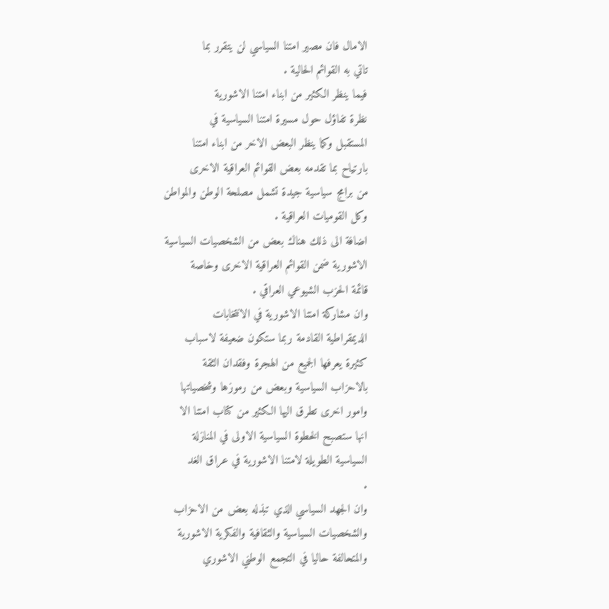الامال فان مصير امتنا السياسي لن يتقرر بما
تاتي به القوائم الحالية .
فيما ينظر الكثير من ابناء امتنا الاشورية
نظرة تفاؤل حول مسيرة امتنا السياسية في
المستقبل وكما ينظر البعض الاخر من ابناء امتنا
بارتياح بما تقدمه بعض القوائم العراقية الاخرى
من برامج سياسية جيدة تشمل مصلحة الوطن والمواطن
وكل القوميات العراقية .
اضافة الى ذلك هناك بعض من الشخصيات السياسية
الاشورية ضمن القوائم العراقية الاخرى وخاصة
قائمة الحزب الشيوعي العراقي .
وان مشاركة امتنا الاشورية في الانتخابات
الديمقراطية القادمة ربما ستكون ضعيفة لاسباب
كثيرة يعرفها الجميع من الهجرة وفقدان الثقة
بالاحزاب السياسية وبعض من رموزها وشخصياتها
وامور اخرى تطرق اليها الكثير من كتاب امتنا الا
انها ستصبح الخطوة السياسية الاولى في المنازلة
السياسية الطويلة لامتنا الاشورية في عراق الغد
.
وان الجهد السياسي الذي تبذله بعض من الاحزاب
والشخصيات السياسية والثقافية والفكرية الاشورية
والمتحالفة حاليا في التجمع الوطني الاشوري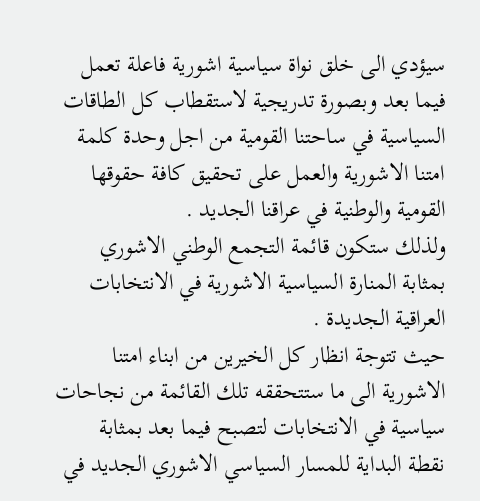سيؤدي الى خلق نواة سياسية اشورية فاعلة تعمل
فيما بعد وبصورة تدريجية لاستقطاب كل الطاقات
السياسية في ساحتنا القومية من اجل وحدة كلمة
امتنا الاشورية والعمل على تحقيق كافة حقوقها
القومية والوطنية في عراقنا الجديد .
ولذلك ستكون قائمة التجمع الوطني الاشوري
بمثابة المنارة السياسية الاشورية في الانتخابات
العراقية الجديدة .
حيث تتوجة انظار كل الخيرين من ابناء امتنا
الاشورية الى ما ستتحققه تلك القائمة من نجاحات
سياسية في الانتخابات لتصبح فيما بعد بمثابة
نقطة البداية للمسار السياسي الاشوري الجديد في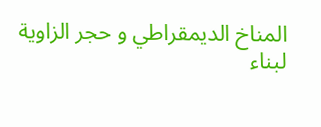المناخ الديمقراطي و حجر الزاوية لبناء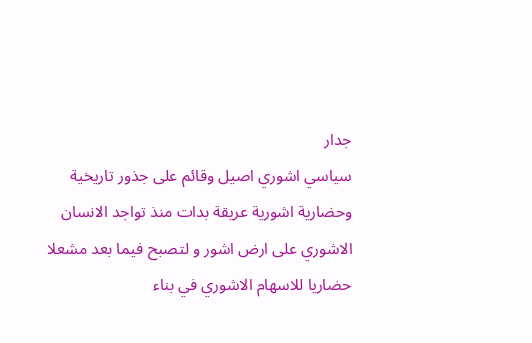جدار
سياسي اشوري اصيل وقائم على جذور تاريخية
وحضارية اشورية عريقة بدات منذ تواجد الانسان
الاشوري على ارض اشور و لتصبح فيما بعد مشعلا
حضاريا للاسهام الاشوري في بناء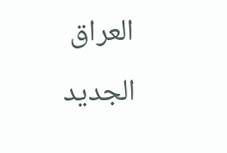العراق الجديد